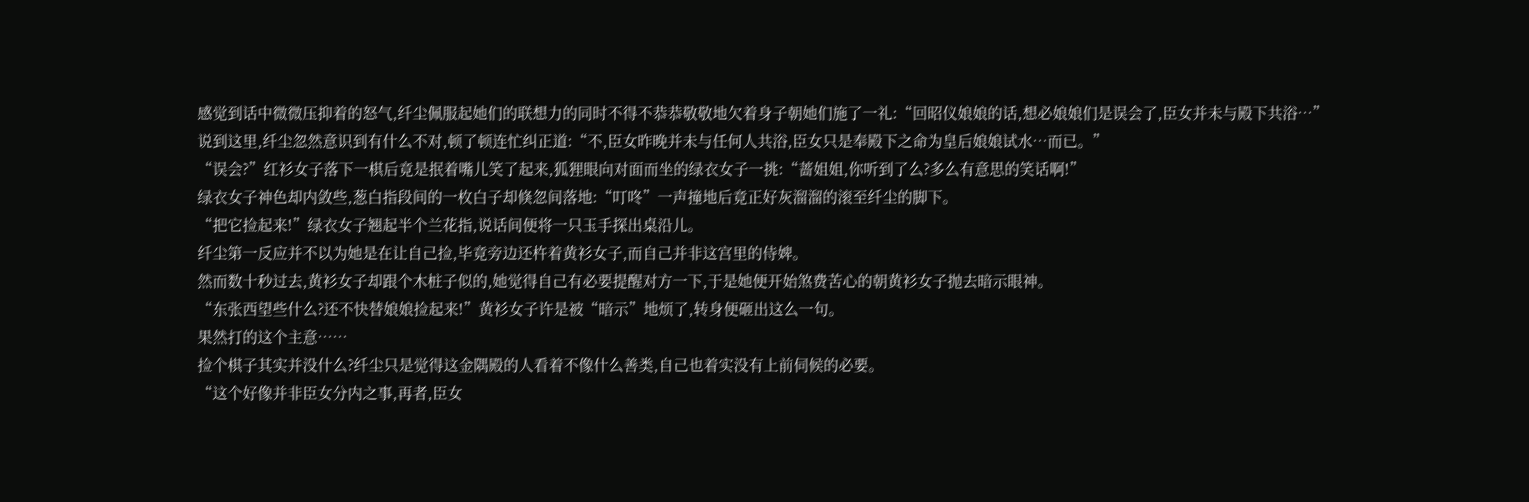感觉到话中微微压抑着的怒气,纤尘佩服起她们的联想力的同时不得不恭恭敬敬地欠着身子朝她们施了一礼:“回昭仪娘娘的话,想必娘娘们是误会了,臣女并未与殿下共浴…”
说到这里,纤尘忽然意识到有什么不对,顿了顿连忙纠正道:“不,臣女昨晚并未与任何人共浴,臣女只是奉殿下之命为皇后娘娘试水…而已。”
“误会?”红衫女子落下一棋后竟是抿着嘴儿笑了起来,狐狸眼向对面而坐的绿衣女子一挑:“蔷姐姐,你听到了么?多么有意思的笑话啊!”
绿衣女子神色却内敛些,葱白指段间的一枚白子却倏忽间落地:“叮咚”一声撞地后竟正好灰溜溜的滚至纤尘的脚下。
“把它捡起来!”绿衣女子翘起半个兰花指,说话间便将一只玉手探出桌沿儿。
纤尘第一反应并不以为她是在让自己捡,毕竟旁边还杵着黄衫女子,而自己并非这宫里的侍婢。
然而数十秒过去,黄衫女子却跟个木桩子似的,她觉得自己有必要提醒对方一下,于是她便开始煞费苦心的朝黄衫女子抛去暗示眼神。
“东张西望些什么?还不快替娘娘捡起来!”黄衫女子许是被“暗示”地烦了,转身便砸出这么一句。
果然打的这个主意……
捡个棋子其实并没什么?纤尘只是觉得这金隅殿的人看着不像什么善类,自己也着实没有上前伺候的必要。
“这个好像并非臣女分内之事,再者,臣女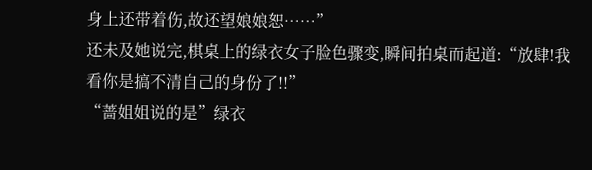身上还带着伤,故还望娘娘恕……”
还未及她说完,棋桌上的绿衣女子脸色骤变,瞬间拍桌而起道:“放肆!我看你是搞不清自己的身份了!!”
“蔷姐姐说的是”绿衣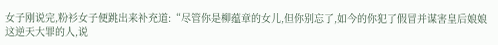女子刚说完,粉衫女子便跳出来补充道:“尽管你是柳蕴章的女儿,但你别忘了,如今的你犯了假冒并谋害皇后娘娘这逆天大罪的人,说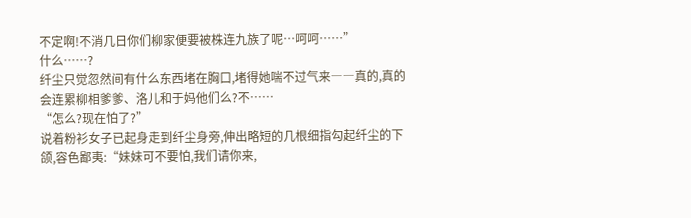不定啊!不消几日你们柳家便要被株连九族了呢…呵呵……”
什么……?
纤尘只觉忽然间有什么东西堵在胸口,堵得她喘不过气来――真的,真的会连累柳相爹爹、洛儿和于妈他们么?不……
“怎么?现在怕了?”
说着粉衫女子已起身走到纤尘身旁,伸出略短的几根细指勾起纤尘的下颌,容色鄙夷:“妹妹可不要怕,我们请你来,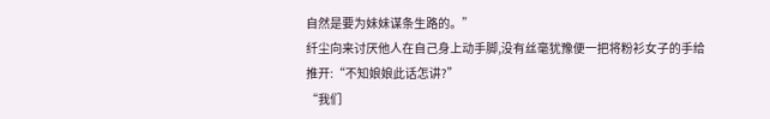自然是要为妹妹谋条生路的。”
纤尘向来讨厌他人在自己身上动手脚,没有丝毫犹豫便一把将粉衫女子的手给推开:“不知娘娘此话怎讲?”
“我们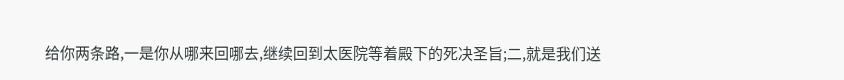给你两条路,一是你从哪来回哪去,继续回到太医院等着殿下的死决圣旨;二,就是我们送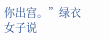你出宫。”绿衣女子说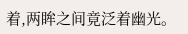着,两眸之间竟泛着幽光。